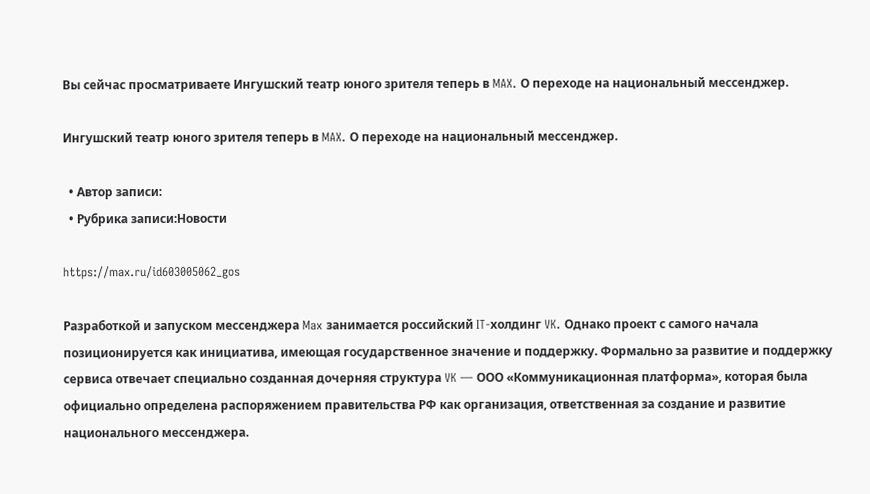Вы сейчас просматриваете Ингушский театр юного зрителя теперь в MAX. О переходе на национальный мессенджер.

Ингушский театр юного зрителя теперь в MAX. О переходе на национальный мессенджер.

  • Автор записи:
  • Рубрика записи:Новости

https://max.ru/id603005062_gos

Разработкой и запуском мессенджера Max занимается российский IT-холдинг VK. Однако проект с самого начала позиционируется как инициатива, имеющая государственное значение и поддержку. Формально за развитие и поддержку сервиса отвечает специально созданная дочерняя структура VK — ООО «Коммуникационная платформа», которая была официально определена распоряжением правительства РФ как организация, ответственная за создание и развитие национального мессенджера.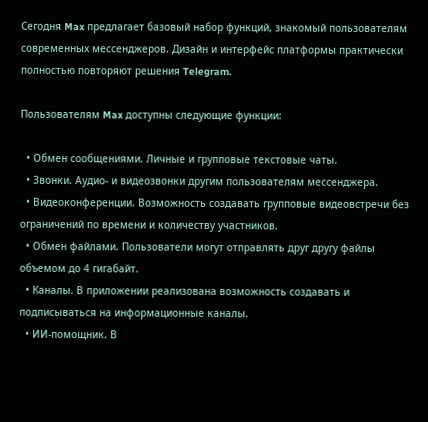Сегодня Max предлагает базовый набор функций, знакомый пользователям современных мессенджеров. Дизайн и интерфейс платформы практически полностью повторяют решения Telegram.

Пользователям Max доступны следующие функции:

  • Обмен сообщениями. Личные и групповые текстовые чаты.
  • Звонки. Аудио- и видеозвонки другим пользователям мессенджера.
  • Видеоконференции. Возможность создавать групповые видеовстречи без ограничений по времени и количеству участников.
  • Обмен файлами. Пользователи могут отправлять друг другу файлы объемом до 4 гигабайт.
  • Каналы. В приложении реализована возможность создавать и подписываться на информационные каналы.
  • ИИ-помощник. В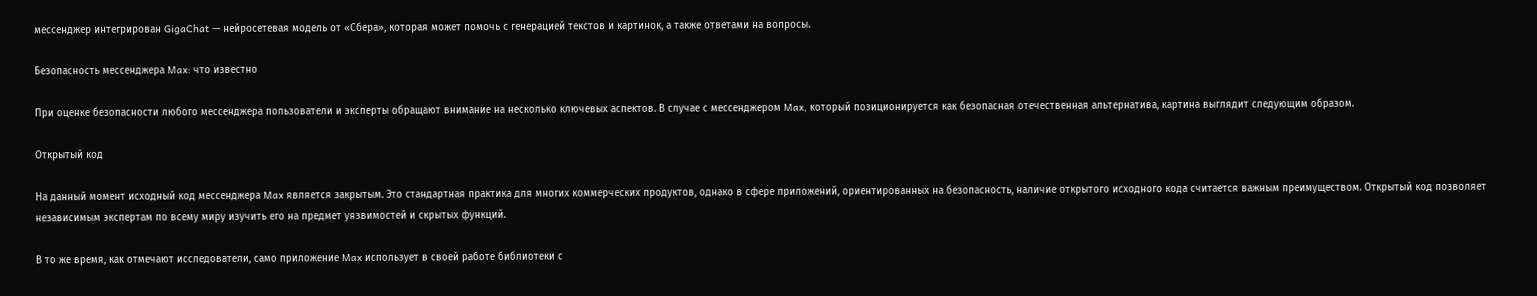мессенджер интегрирован GigaChat — нейросетевая модель от «Сбера», которая может помочь с генерацией текстов и картинок, а также ответами на вопросы.

Безопасность мессенджера Max: что известно

При оценке безопасности любого мессенджера пользователи и эксперты обращают внимание на несколько ключевых аспектов. В случае с мессенджером Max, который позиционируется как безопасная отечественная альтернатива, картина выглядит следующим образом.

Открытый код

На данный момент исходный код мессенджера Max является закрытым. Это стандартная практика для многих коммерческих продуктов, однако в сфере приложений, ориентированных на безопасность, наличие открытого исходного кода считается важным преимуществом. Открытый код позволяет независимым экспертам по всему миру изучить его на предмет уязвимостей и скрытых функций.

В то же время, как отмечают исследователи, само приложение Max использует в своей работе библиотеки с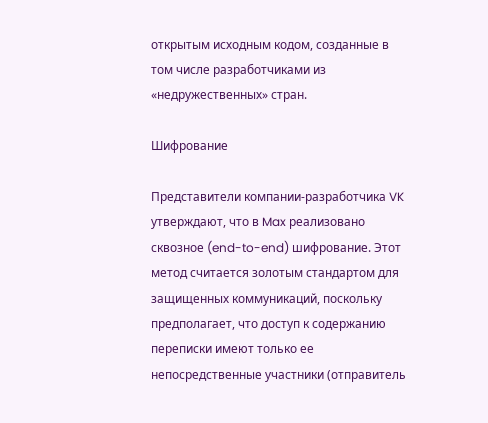открытым исходным кодом, созданные в том числе разработчиками из «недружественных» стран.

Шифрование

Представители компании-разработчика VK утверждают, что в Max реализовано сквозное (end-to-end) шифрование. Этот метод считается золотым стандартом для защищенных коммуникаций, поскольку предполагает, что доступ к содержанию переписки имеют только ее непосредственные участники (отправитель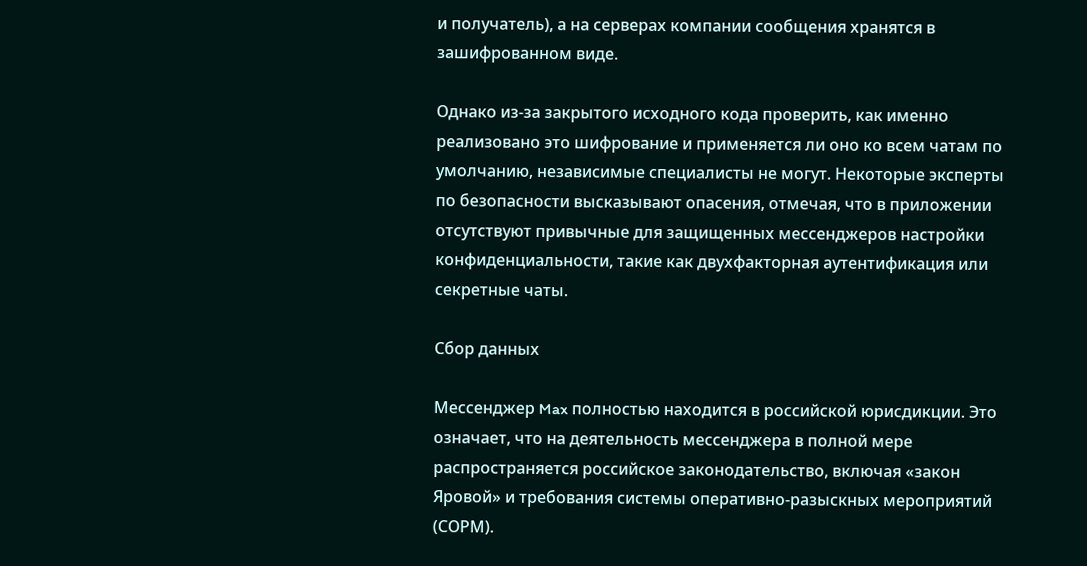и получатель), а на серверах компании сообщения хранятся в зашифрованном виде.

Однако из-за закрытого исходного кода проверить, как именно реализовано это шифрование и применяется ли оно ко всем чатам по умолчанию, независимые специалисты не могут. Некоторые эксперты по безопасности высказывают опасения, отмечая, что в приложении отсутствуют привычные для защищенных мессенджеров настройки конфиденциальности, такие как двухфакторная аутентификация или секретные чаты.

Сбор данных

Мессенджер Max полностью находится в российской юрисдикции. Это означает, что на деятельность мессенджера в полной мере распространяется российское законодательство, включая «закон Яровой» и требования системы оперативно-разыскных мероприятий (СОРМ).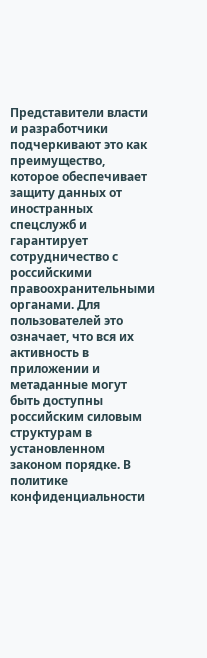Представители власти и разработчики подчеркивают это как преимущество, которое обеспечивает защиту данных от иностранных спецслужб и гарантирует сотрудничество с российскими правоохранительными органами. Для пользователей это означает, что вся их активность в приложении и метаданные могут быть доступны российским силовым структурам в установленном законом порядке. В политике конфиденциальности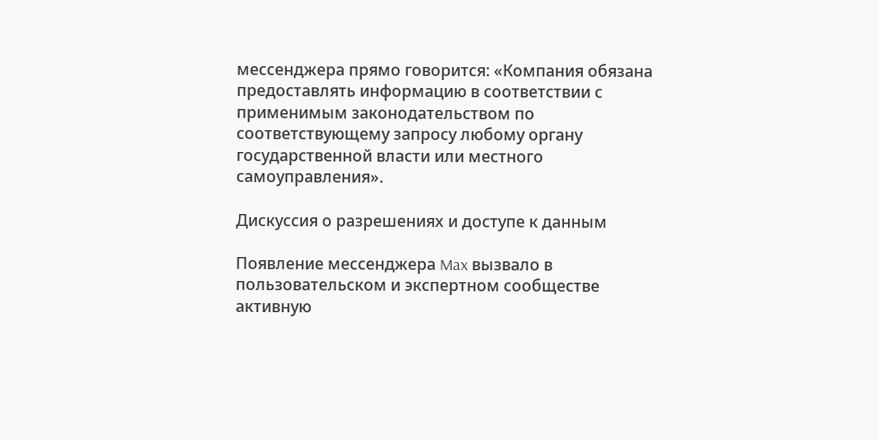мессенджера прямо говорится: «Компания обязана предоставлять информацию в соответствии с применимым законодательством по соответствующему запросу любому органу государственной власти или местного самоуправления».

Дискуссия о разрешениях и доступе к данным

Появление мессенджера Max вызвало в пользовательском и экспертном сообществе активную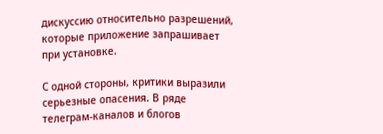дискуссию относительно разрешений, которые приложение запрашивает при установке.

С одной стороны, критики выразили серьезные опасения. В ряде телеграм-каналов и блогов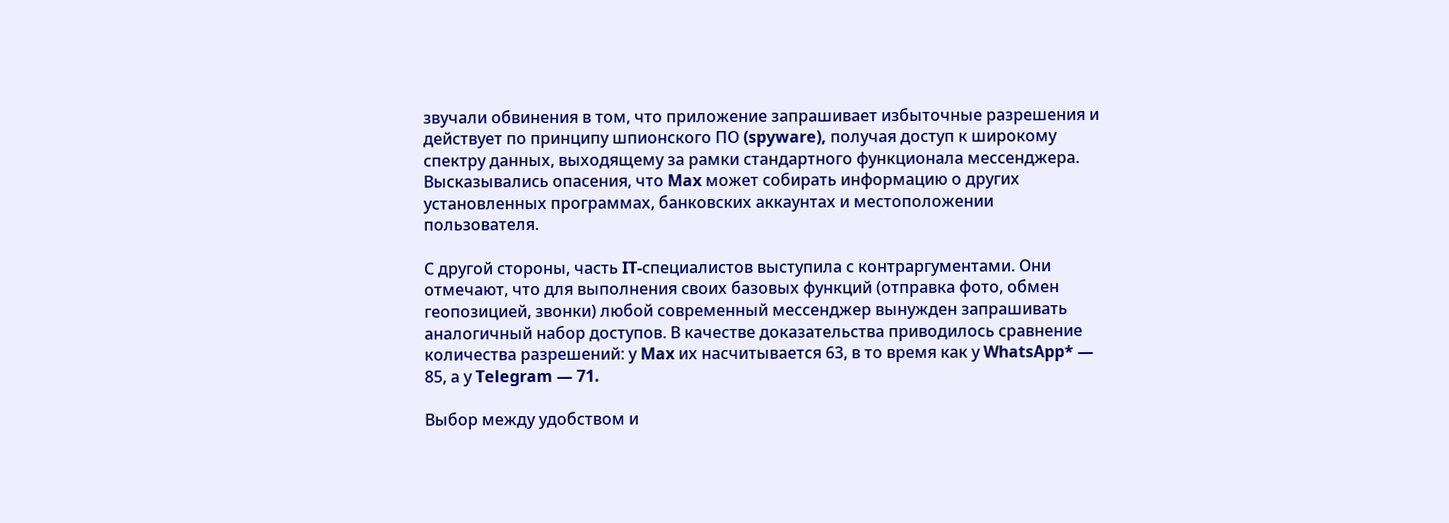звучали обвинения в том, что приложение запрашивает избыточные разрешения и действует по принципу шпионского ПО (spyware), получая доступ к широкому спектру данных, выходящему за рамки стандартного функционала мессенджера. Высказывались опасения, что Max может собирать информацию о других установленных программах, банковских аккаунтах и местоположении пользователя.

С другой стороны, часть IT-специалистов выступила с контраргументами. Они отмечают, что для выполнения своих базовых функций (отправка фото, обмен геопозицией, звонки) любой современный мессенджер вынужден запрашивать аналогичный набор доступов. В качестве доказательства приводилось сравнение количества разрешений: у Max их насчитывается 63, в то время как у WhatsApp* — 85, а у Telegram — 71.

Выбор между удобством и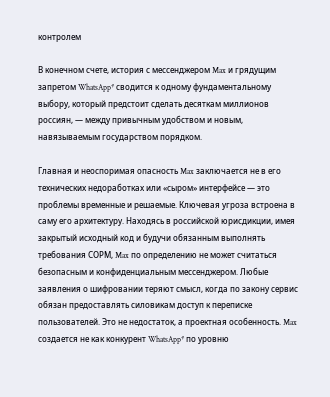контролем

В конечном счете, история с мессенджером Max и грядущим запретом WhatsApp* сводится к одному фундаментальному выбору, который предстоит сделать десяткам миллионов россиян, — между привычным удобством и новым, навязываемым государством порядком.

Главная и неоспоримая опасность Max заключается не в его технических недоработках или «сыром» интерфейсе — это проблемы временные и решаемые. Ключевая угроза встроена в саму его архитектуру. Находясь в российской юрисдикции, имея закрытый исходный код и будучи обязанным выполнять требования СОРМ, Max по определению не может считаться безопасным и конфиденциальным мессенджером. Любые заявления о шифровании теряют смысл, когда по закону сервис обязан предоставлять силовикам доступ к переписке пользователей. Это не недостаток, а проектная особенность. Max создается не как конкурент WhatsApp* по уровню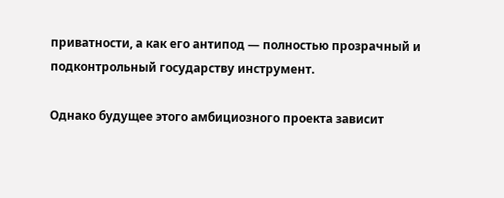приватности, а как его антипод — полностью прозрачный и подконтрольный государству инструмент.

Однако будущее этого амбициозного проекта зависит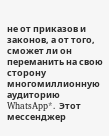не от приказов и законов, а от того, сможет ли он переманить на свою сторону многомиллионную аудиторию WhatsApp*. Этот мессенджер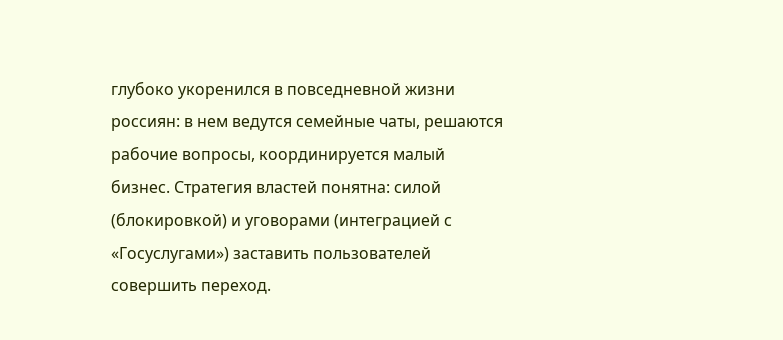глубоко укоренился в повседневной жизни россиян: в нем ведутся семейные чаты, решаются рабочие вопросы, координируется малый бизнес. Стратегия властей понятна: силой (блокировкой) и уговорами (интеграцией с «Госуслугами») заставить пользователей совершить переход.